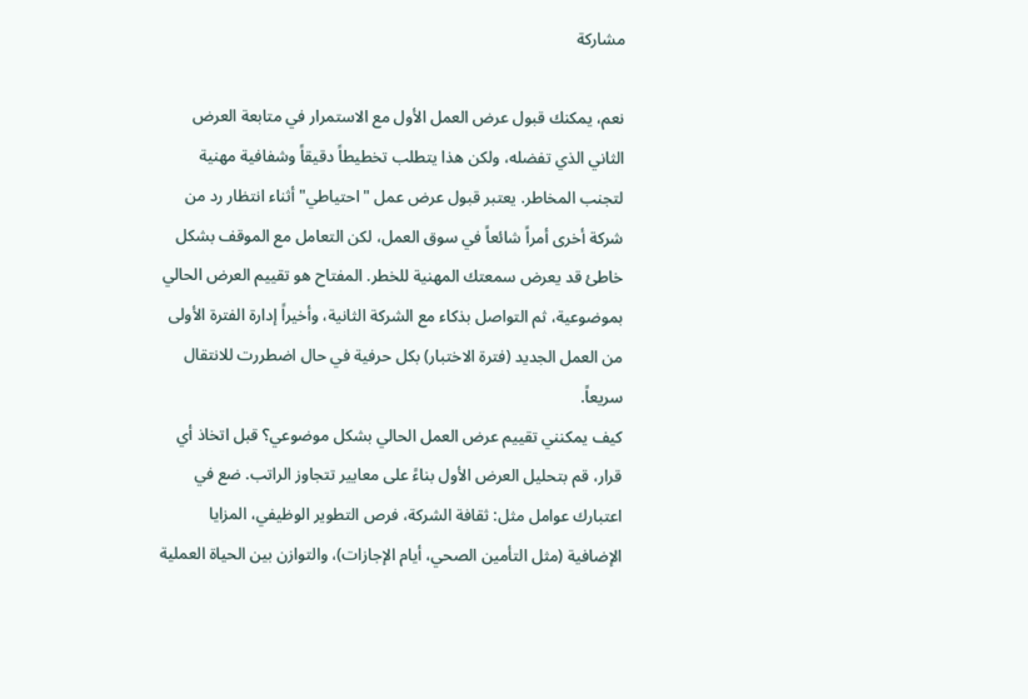مشاركة

نعم، يمكنك قبول عرض العمل الأول مع الاستمرار في متابعة العرض الثاني الذي تفضله، ولكن هذا يتطلب تخطيطاً دقيقاً وشفافية مهنية لتجنب المخاطر. يعتبر قبول عرض عمل "احتياطي" أثناء انتظار رد من شركة أخرى أمراً شائعاً في سوق العمل، لكن التعامل مع الموقف بشكل خاطئ قد يعرض سمعتك المهنية للخطر. المفتاح هو تقييم العرض الحالي بموضوعية، ثم التواصل بذكاء مع الشركة الثانية، وأخيراً إدارة الفترة الأولى من العمل الجديد (فترة الاختبار) بكل حرفية في حال اضطررت للانتقال سريعاً.
كيف يمكنني تقييم عرض العمل الحالي بشكل موضوعي؟ قبل اتخاذ أي قرار، قم بتحليل العرض الأول بناءً على معايير تتجاوز الراتب. ضع في اعتبارك عوامل مثل: ثقافة الشركة، فرص التطوير الوظيفي، المزايا الإضافية (مثل التأمين الصحي، أيام الإجازات)، والتوازن بين الحياة العملية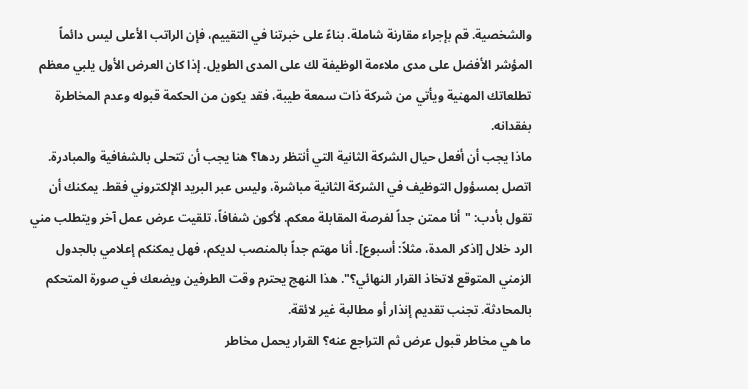والشخصية. قم بإجراء مقارنة شاملة. بناءً على خبرتنا في التقييم، فإن الراتب الأعلى ليس دائماً المؤشر الأفضل على مدى ملاءمة الوظيفة لك على المدى الطويل. إذا كان العرض الأول يلبي معظم تطلعاتك المهنية ويأتي من شركة ذات سمعة طيبة، فقد يكون من الحكمة قبوله وعدم المخاطرة بفقدانه.
ماذا يجب أن أفعل حيال الشركة الثانية التي أنتظر ردها؟ هنا يجب أن تتحلى بالشفافية والمبادرة. اتصل بمسؤول التوظيف في الشركة الثانية مباشرة، وليس عبر البريد الإلكتروني فقط. يمكنك أن تقول بأدب: "أنا ممتن جداً لفرصة المقابلة معكم. لأكون شفافاً، تلقيت عرض عمل آخر ويتطلب مني الرد خلال [اذكر المدة، مثلاً: أسبوع]. أنا مهتم جداً بالمنصب لديكم، فهل يمكنكم إعلامي بالجدول الزمني المتوقع لاتخاذ القرار النهائي؟". هذا النهج يحترم وقت الطرفين ويضعك في صورة المتحكم بالمحادثة. تجنب تقديم إنذار أو مطالبة غير لائقة.
ما هي مخاطر قبول عرض ثم التراجع عنه؟ القرار يحمل مخاطر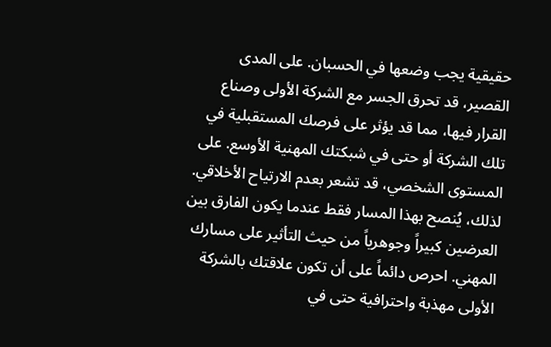حقيقية يجب وضعها في الحسبان. على المدى القصير، قد تحرق الجسر مع الشركة الأولى وصناع القرار فيها، مما قد يؤثر على فرصك المستقبلية في تلك الشركة أو حتى في شبكتك المهنية الأوسع. على المستوى الشخصي، قد تشعر بعدم الارتياح الأخلاقي. لذلك، يُنصح بهذا المسار فقط عندما يكون الفارق بين العرضين كبيراً وجوهرياً من حيث التأثير على مسارك المهني. احرص دائماً على أن تكون علاقتك بالشركة الأولى مهذبة واحترافية حتى في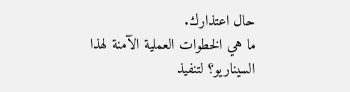حال اعتذارك.
ما هي الخطوات العملية الآمنة لهذا السيناريو؟ لتنفيذ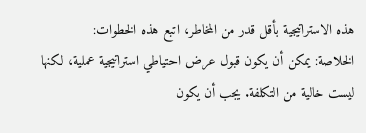هذه الاستراتيجية بأقل قدر من المخاطر، اتبع هذه الخطوات:
الخلاصة: يمكن أن يكون قبول عرض احتياطي استراتيجية عملية، لكنها ليست خالية من التكلفة. يجب أن يكون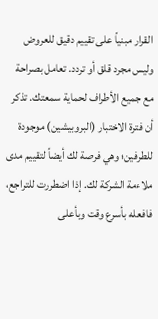القرار مبنياً على تقييم دقيق للعروض وليس مجرد قلق أو تردد. تعامل بصراحة مع جميع الأطراف لحماية سمعتك. تذكر أن فترة الاختبار (البروبيشين) موجودة للطرفين؛ وهي فرصة لك أيضاً لتقييم مدى ملاءمة الشركة لك. إذا اضطررت للتراجع، فافعله بأسرع وقت وبأعلى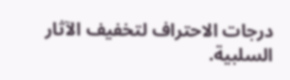درجات الاحتراف لتخفيف الآثار السلبية.